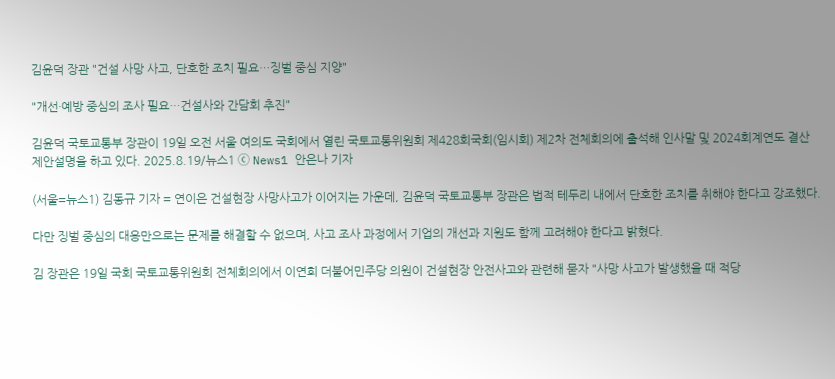김윤덕 장관 "건설 사망 사고, 단호한 조치 필요…징벌 중심 지양"

"개선·예방 중심의 조사 필요…건설사와 간담회 추진"

김윤덕 국토교통부 장관이 19일 오전 서울 여의도 국회에서 열린 국토교통위원회 제428회국회(임시회) 제2차 전체회의에 출석해 인사말 및 2024회계연도 결산 제안설명을 하고 있다. 2025.8.19/뉴스1 ⓒ News1 안은나 기자

(서울=뉴스1) 김동규 기자 = 연이은 건설현장 사망사고가 이어지는 가운데, 김윤덕 국토교통부 장관은 법적 테두리 내에서 단호한 조치를 취해야 한다고 강조했다.

다만 징벌 중심의 대응만으로는 문제를 해결할 수 없으며, 사고 조사 과정에서 기업의 개선과 지원도 함께 고려해야 한다고 밝혔다.

김 장관은 19일 국회 국토교통위원회 전체회의에서 이연희 더불어민주당 의원이 건설현장 안전사고와 관련해 묻자 "사망 사고가 발생했을 때 적당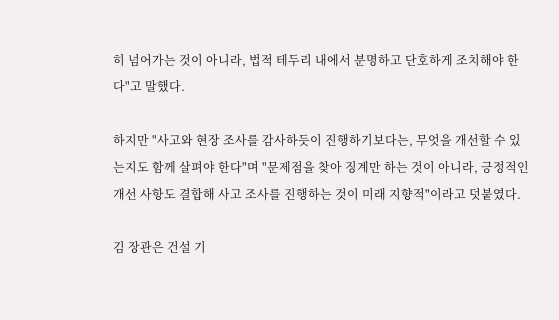히 넘어가는 것이 아니라, 법적 테두리 내에서 분명하고 단호하게 조치해야 한다"고 말했다.

하지만 "사고와 현장 조사를 감사하듯이 진행하기보다는, 무엇을 개선할 수 있는지도 함께 살펴야 한다"며 "문제점을 찾아 징계만 하는 것이 아니라, 긍정적인 개선 사항도 결합해 사고 조사를 진행하는 것이 미래 지향적"이라고 덧붙였다.

김 장관은 건설 기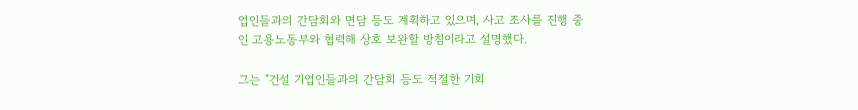업인들과의 간담회와 면담 등도 계획하고 있으며, 사고 조사를 진행 중인 고용노동부와 협력해 상호 보완할 방침이라고 설명했다.

그는 "건설 기업인들과의 간담회 등도 적절한 기회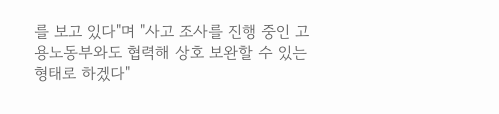를 보고 있다"며 "사고 조사를 진행 중인 고용노동부와도 협력해 상호 보완할 수 있는 형태로 하겠다"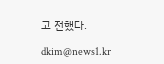고 전했다.

dkim@news1.kr